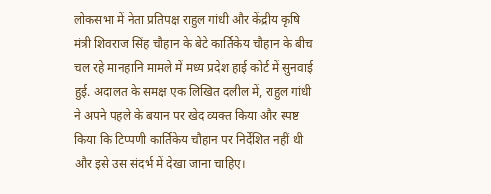लोकसभा में नेता प्रतिपक्ष राहुल गांधी और केंद्रीय कृषि मंत्री शिवराज सिंह चौहान के बेटे कार्तिकेय चौहान के बीच चल रहे मानहानि मामले में मध्य प्रदेश हाई कोर्ट में सुनवाई हुई. अदालत के समक्ष एक लिखित दलील में, राहुल गांधी ने अपने पहले के बयान पर खेद व्यक्त किया और स्पष्ट किया कि टिप्पणी कार्तिकेय चौहान पर निर्देशित नहीं थी और इसे उस संदर्भ में देखा जाना चाहिए।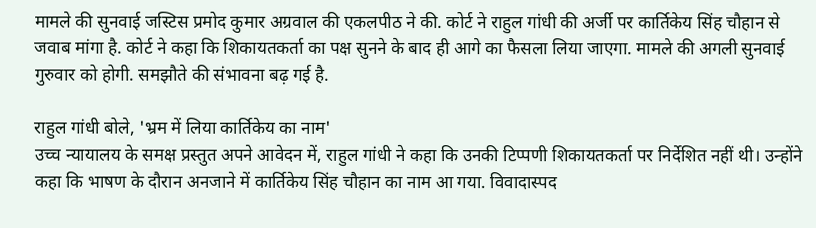मामले की सुनवाई जस्टिस प्रमोद कुमार अग्रवाल की एकलपीठ ने की. कोर्ट ने राहुल गांधी की अर्जी पर कार्तिकेय सिंह चौहान से जवाब मांगा है. कोर्ट ने कहा कि शिकायतकर्ता का पक्ष सुनने के बाद ही आगे का फैसला लिया जाएगा. मामले की अगली सुनवाई गुरुवार को होगी. समझौते की संभावना बढ़ गई है.

राहुल गांधी बोले, 'भ्रम में लिया कार्तिकेय का नाम'
उच्च न्यायालय के समक्ष प्रस्तुत अपने आवेदन में, राहुल गांधी ने कहा कि उनकी टिप्पणी शिकायतकर्ता पर निर्देशित नहीं थी। उन्होंने कहा कि भाषण के दौरान अनजाने में कार्तिकेय सिंह चौहान का नाम आ गया. विवादास्पद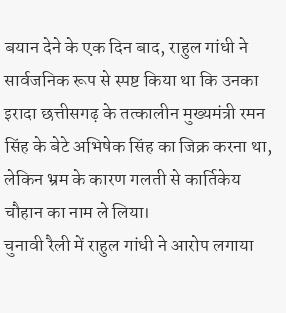बयान देने के एक दिन बाद, राहुल गांधी ने सार्वजनिक रूप से स्पष्ट किया था कि उनका इरादा छत्तीसगढ़ के तत्कालीन मुख्यमंत्री रमन सिंह के बेटे अभिषेक सिंह का जिक्र करना था, लेकिन भ्रम के कारण गलती से कार्तिकेय चौहान का नाम ले लिया।
चुनावी रैली में राहुल गांधी ने आरोप लगाया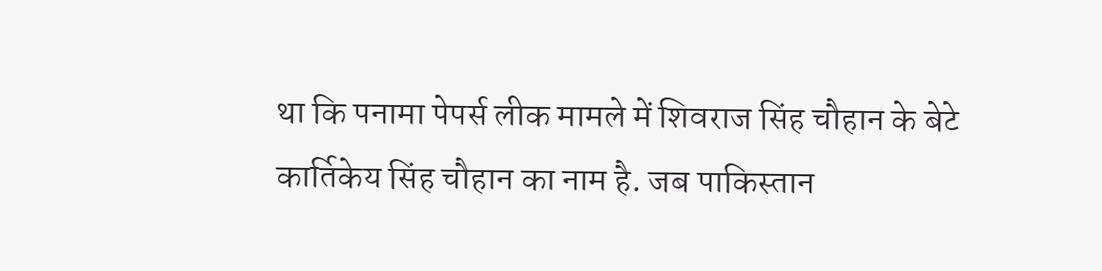था कि पनामा पेपर्स लीक मामले में शिवराज सिंह चौहान के बेटे कार्तिकेय सिंह चौहान का नाम है. जब पाकिस्तान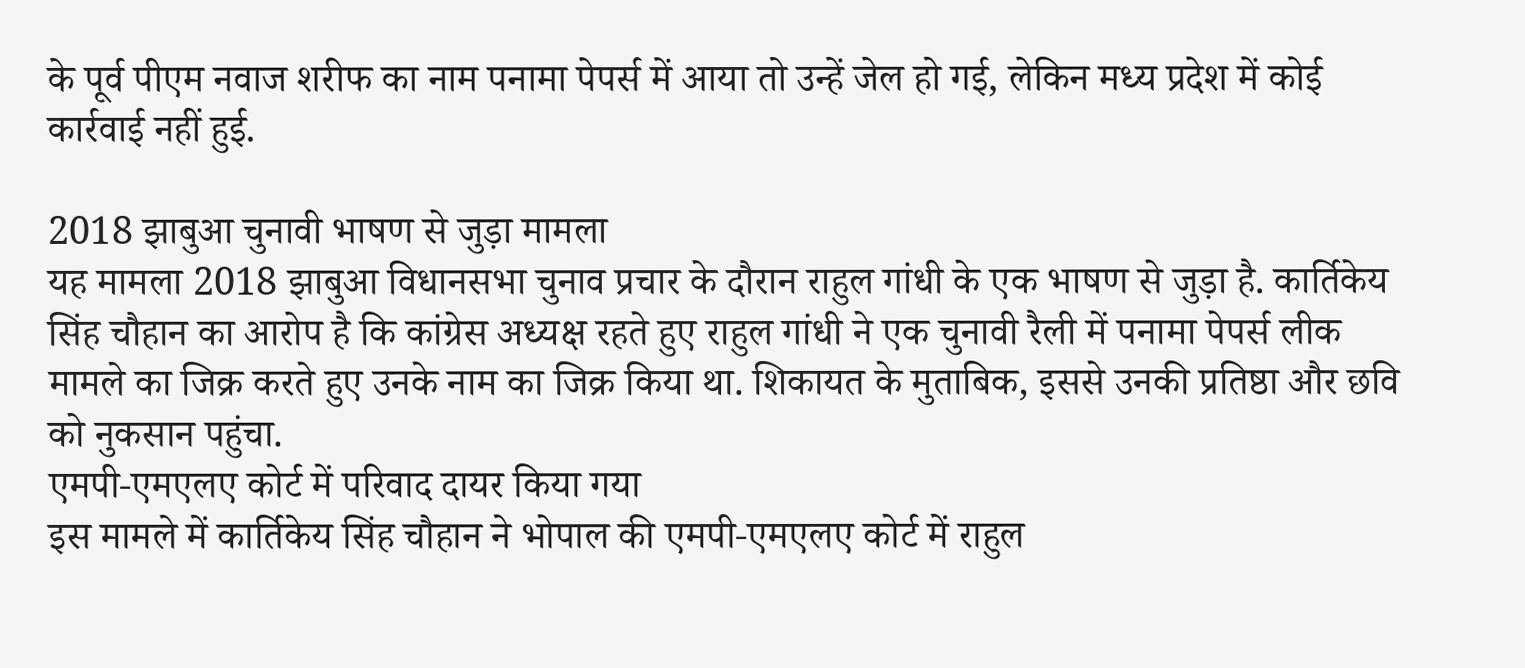के पूर्व पीएम नवाज शरीफ का नाम पनामा पेपर्स में आया तो उन्हें जेल हो गई, लेकिन मध्य प्रदेश में कोई कार्रवाई नहीं हुई.

2018 झाबुआ चुनावी भाषण से जुड़ा मामला
यह मामला 2018 झाबुआ विधानसभा चुनाव प्रचार के दौरान राहुल गांधी के एक भाषण से जुड़ा है. कार्तिकेय सिंह चौहान का आरोप है कि कांग्रेस अध्यक्ष रहते हुए राहुल गांधी ने एक चुनावी रैली में पनामा पेपर्स लीक मामले का जिक्र करते हुए उनके नाम का जिक्र किया था. शिकायत के मुताबिक, इससे उनकी प्रतिष्ठा और छवि को नुकसान पहुंचा.
एमपी-एमएलए कोर्ट में परिवाद दायर किया गया
इस मामले में कार्तिकेय सिंह चौहान ने भोपाल की एमपी-एमएलए कोर्ट में राहुल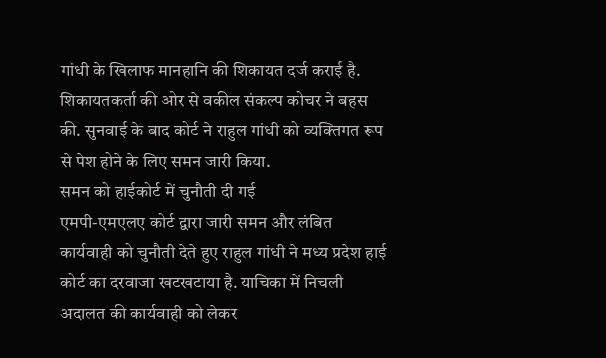गांधी के खिलाफ मानहानि की शिकायत दर्ज कराई है. शिकायतकर्ता की ओर से वकील संकल्प कोचर ने बहस की. सुनवाई के बाद कोर्ट ने राहुल गांधी को व्यक्तिगत रूप से पेश होने के लिए समन जारी किया.
समन को हाईकोर्ट में चुनौती दी गई
एमपी-एमएलए कोर्ट द्वारा जारी समन और लंबित कार्यवाही को चुनौती देते हुए राहुल गांधी ने मध्य प्रदेश हाई कोर्ट का दरवाजा खटखटाया है. याचिका में निचली अदालत की कार्यवाही को लेकर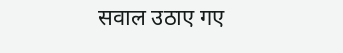सवाल उठाए गए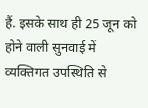हैं. इसके साथ ही 25 जून को होने वाली सुनवाई में व्यक्तिगत उपस्थिति से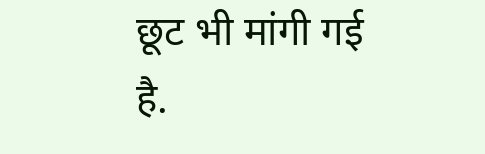छूट भी मांगी गई है.